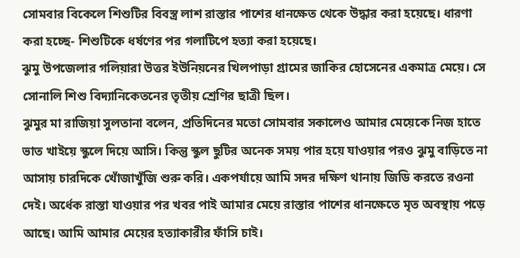সোমবার বিকেলে শিশুটির বিবস্ত্র লাশ রাস্তার পাশের ধানক্ষেত থেকে উদ্ধার করা হয়েছে। ধারণা করা হচ্ছে- শিশুটিকে ধর্ষণের পর গলাটিপে হত্যা করা হয়েছে।
ঝুমু উপজেলার গলিয়ারা উত্তর ইউনিয়নের খিলপাড়া গ্রামের জাকির হোসেনের একমাত্র মেয়ে। সে সোনালি শিশু বিদ্যানিকেতনের তৃতীয় শ্রেণির ছাত্রী ছিল।
ঝুমুর মা রাজিয়া সুলতানা বলেন, প্রতিদিনের মতো সোমবার সকালেও আমার মেয়েকে নিজ হাতে ভাত খাইয়ে স্কুলে দিয়ে আসি। কিন্তু স্কুল ছুটির অনেক সময় পার হয়ে যাওয়ার পরও ঝুমু বাড়িতে না আসায় চারদিকে খোঁজাখুঁজি শুরু করি। একপর্যায়ে আমি সদর দক্ষিণ থানায় জিডি করতে রওনা দেই। অর্ধেক রাস্তা যাওয়ার পর খবর পাই আমার মেয়ে রাস্তার পাশের ধানক্ষেতে মৃত অবস্থায় পড়ে আছে। আমি আমার মেয়ের হত্যাকারীর ফাঁসি চাই।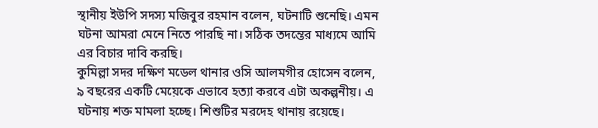স্থানীয় ইউপি সদস্য মজিবুর রহমান বলেন, ঘটনাটি শুনেছি। এমন ঘটনা আমরা মেনে নিতে পারছি না। সঠিক তদন্তের মাধ্যমে আমি এর বিচার দাবি করছি।
কুমিল্লা সদর দক্ষিণ মডেল থানার ওসি আলমগীর হোসেন বলেন, ৯ বছরের একটি মেয়েকে এভাবে হত্যা করবে এটা অকল্পনীয়। এ ঘটনায় শক্ত মামলা হচ্ছে। শিশুটির মরদেহ থানায় রয়েছে।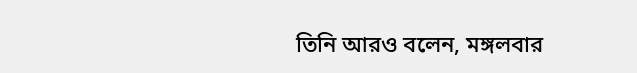তিনি আরও বলেন, মঙ্গলবার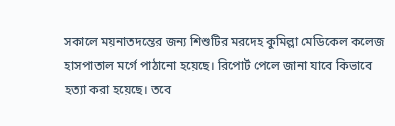সকালে ময়নাতদন্তের জন্য শিশুটির মরদেহ কুমিল্লা মেডিকেল কলেজ হাসপাতাল মর্গে পাঠানো হয়েছে। রিপোর্ট পেলে জানা যাবে কিভাবে হত্যা করা হয়েছে। তবে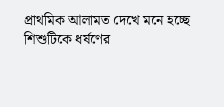প্রাথমিক আলামত দেখে মনে হচ্ছে শিশুটিকে ধর্ষণের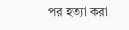পর হত্যা করা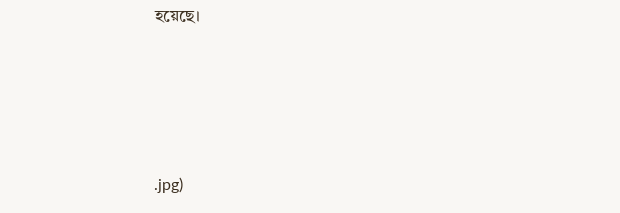হয়েছে।







.jpg)